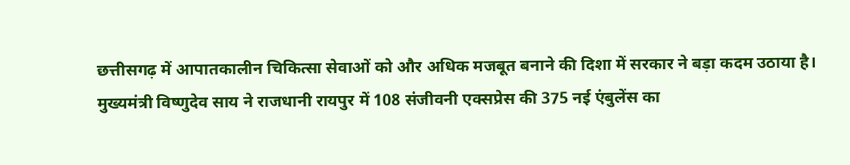छत्तीसगढ़ में आपातकालीन चिकित्सा सेवाओं को और अधिक मजबूत बनाने की दिशा में सरकार ने बड़ा कदम उठाया है। मुख्यमंत्री विष्णुदेव साय ने राजधानी रायपुर में 108 संजीवनी एक्सप्रेस की 375 नई एंबुलेंस का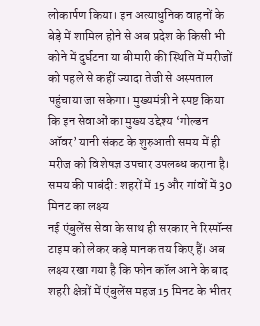लोकार्पण किया। इन अत्याधुनिक वाहनों के बेड़े में शामिल होने से अब प्रदेश के किसी भी कोने में दुर्घटना या बीमारी की स्थिति में मरीजों को पहले से कहीं ज्यादा तेजी से अस्पताल पहुंचाया जा सकेगा। मुख्यमंत्री ने स्पष्ट किया कि इन सेवाओं का मुख्य उद्देश्य ‘गोल्डन ऑवर’ यानी संकट के शुरुआती समय में ही मरीज को विशेषज्ञ उपचार उपलब्ध कराना है।
समय की पाबंदी: शहरों में 15 और गांवों में 30 मिनट का लक्ष्य
नई एंबुलेंस सेवा के साथ ही सरकार ने रिस्पॉन्स टाइम को लेकर कड़े मानक तय किए हैं। अब लक्ष्य रखा गया है कि फोन कॉल आने के बाद शहरी क्षेत्रों में एंबुलेंस महज 15 मिनट के भीतर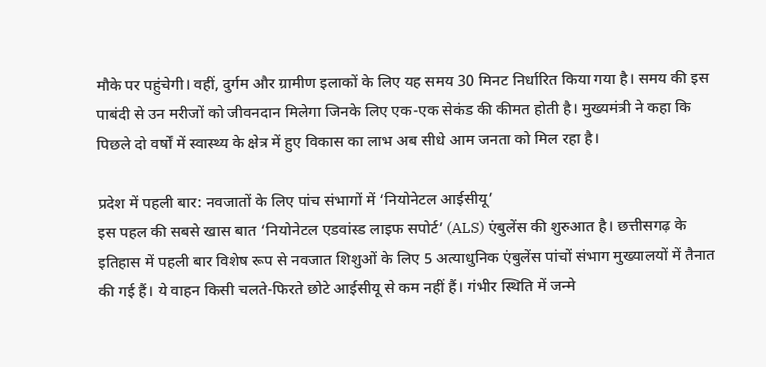मौके पर पहुंचेगी। वहीं, दुर्गम और ग्रामीण इलाकों के लिए यह समय 30 मिनट निर्धारित किया गया है। समय की इस पाबंदी से उन मरीजों को जीवनदान मिलेगा जिनके लिए एक-एक सेकंड की कीमत होती है। मुख्यमंत्री ने कहा कि पिछले दो वर्षों में स्वास्थ्य के क्षेत्र में हुए विकास का लाभ अब सीधे आम जनता को मिल रहा है।

प्रदेश में पहली बार: नवजातों के लिए पांच संभागों में ‘नियोनेटल आईसीयू’
इस पहल की सबसे खास बात ‘नियोनेटल एडवांस्ड लाइफ सपोर्ट’ (ALS) एंबुलेंस की शुरुआत है। छत्तीसगढ़ के इतिहास में पहली बार विशेष रूप से नवजात शिशुओं के लिए 5 अत्याधुनिक एंबुलेंस पांचों संभाग मुख्यालयों में तैनात की गई हैं। ये वाहन किसी चलते-फिरते छोटे आईसीयू से कम नहीं हैं। गंभीर स्थिति में जन्मे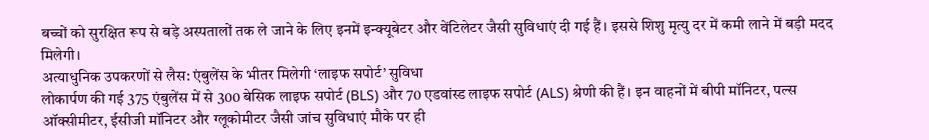बच्चों को सुरक्षित रूप से बड़े अस्पतालों तक ले जाने के लिए इनमें इन्क्यूबेटर और वेंटिलेटर जैसी सुविधाएं दी गई हैं। इससे शिशु मृत्यु दर में कमी लाने में बड़ी मदद मिलेगी।
अत्याधुनिक उपकरणों से लैस: एंबुलेंस के भीतर मिलेगी ‘लाइफ सपोर्ट’ सुविधा
लोकार्पण की गई 375 एंबुलेंस में से 300 बेसिक लाइफ सपोर्ट (BLS) और 70 एडवांस्ड लाइफ सपोर्ट (ALS) श्रेणी की हैं। इन वाहनों में बीपी मॉनिटर, पल्स ऑक्सीमीटर, ईसीजी मॉनिटर और ग्लूकोमीटर जैसी जांच सुविधाएं मौके पर ही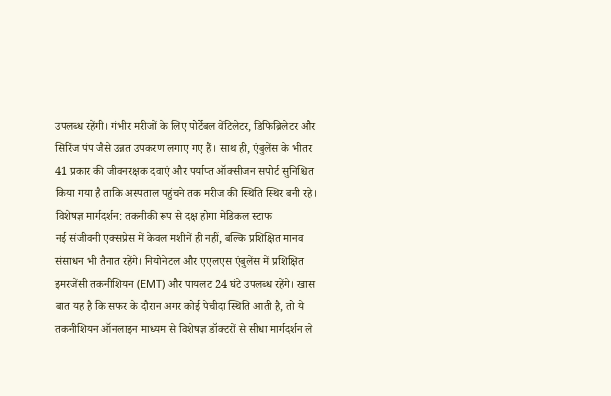उपलब्ध रहेंगी। गंभीर मरीजों के लिए पोर्टेबल वेंटिलेटर, डिफिब्रिलेटर और सिरिंज पंप जैसे उन्नत उपकरण लगाए गए हैं। साथ ही, एंबुलेंस के भीतर 41 प्रकार की जीवनरक्षक दवाएं और पर्याप्त ऑक्सीजन सपोर्ट सुनिश्चित किया गया है ताकि अस्पताल पहुंचने तक मरीज की स्थिति स्थिर बनी रहे।
विशेषज्ञ मार्गदर्शन: तकनीकी रूप से दक्ष होगा मेडिकल स्टाफ
नई संजीवनी एक्सप्रेस में केवल मशीनें ही नहीं, बल्कि प्रशिक्षित मानव संसाधन भी तैनात रहेंगे। नियोनेटल और एएलएस एंबुलेंस में प्रशिक्षित इमरजेंसी तकनीशियन (EMT) और पायलट 24 घंटे उपलब्ध रहेंगे। खास बात यह है कि सफर के दौरान अगर कोई पेचीदा स्थिति आती है, तो ये तकनीशियन ऑनलाइन माध्यम से विशेषज्ञ डॉक्टरों से सीधा मार्गदर्शन ले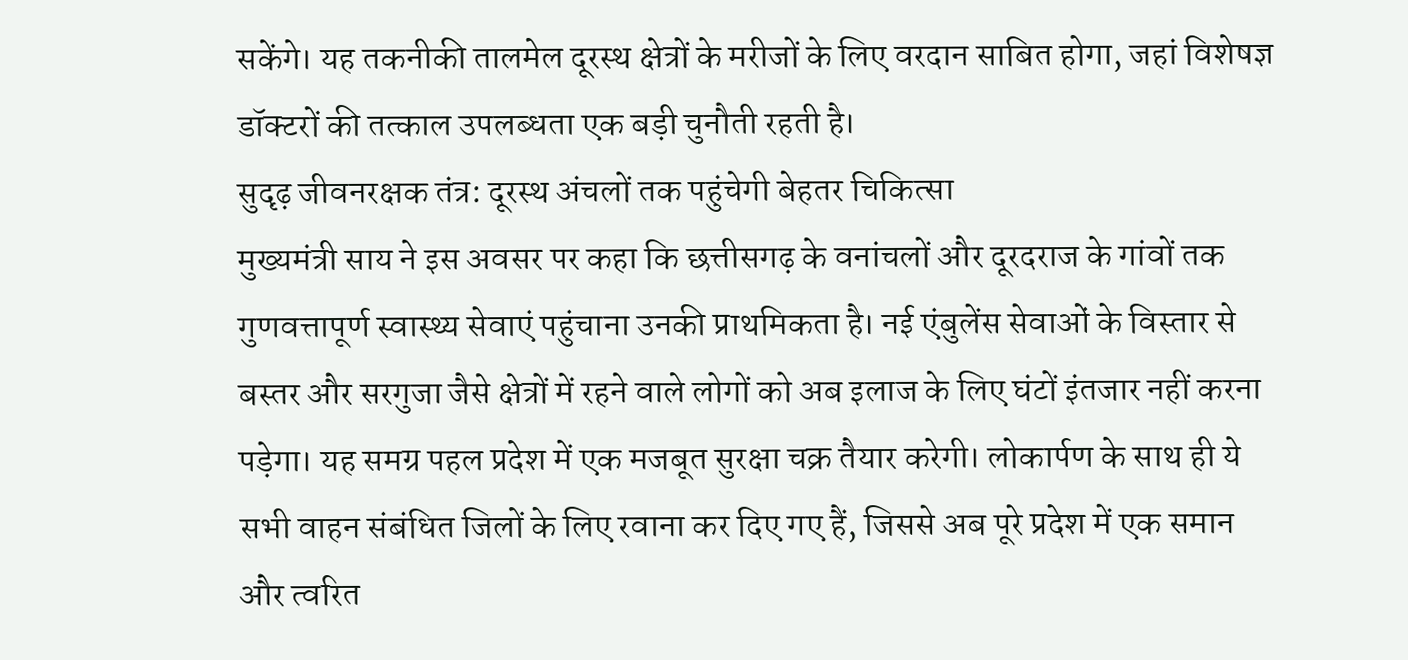सकेंगे। यह तकनीकी तालमेल दूरस्थ क्षेत्रों के मरीजों के लिए वरदान साबित होगा, जहां विशेषज्ञ डॉक्टरों की तत्काल उपलब्धता एक बड़ी चुनौती रहती है।
सुदृढ़ जीवनरक्षक तंत्र: दूरस्थ अंचलों तक पहुंचेगी बेहतर चिकित्सा
मुख्यमंत्री साय ने इस अवसर पर कहा कि छत्तीसगढ़ के वनांचलों और दूरदराज के गांवों तक गुणवत्तापूर्ण स्वास्थ्य सेवाएं पहुंचाना उनकी प्राथमिकता है। नई एंबुलेंस सेवाओं के विस्तार से बस्तर और सरगुजा जैसे क्षेत्रों में रहने वाले लोगों को अब इलाज के लिए घंटों इंतजार नहीं करना पड़ेगा। यह समग्र पहल प्रदेश में एक मजबूत सुरक्षा चक्र तैयार करेगी। लोकार्पण के साथ ही ये सभी वाहन संबंधित जिलों के लिए रवाना कर दिए गए हैं, जिससे अब पूरे प्रदेश में एक समान और त्वरित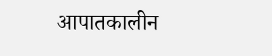आपातकालीन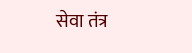सेवा तंत्र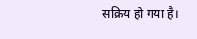सक्रिय हो गया है।